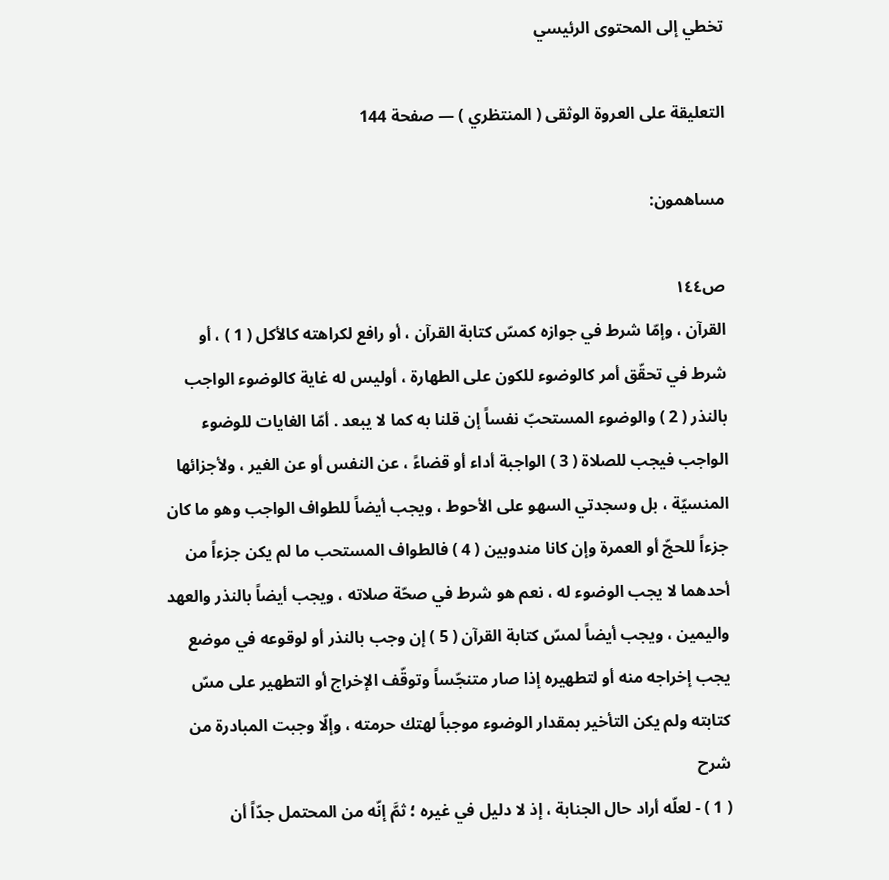تخطي إلى المحتوى الرئيسي

التعليقة على العروة الوثقى ( المنتظري ) — صفحة 144

مساهمون:

ص١٤٤
القرآن ، وإمّا شرط في جوازه كمسّ كتابة القرآن ، أو رافع لكراهته كالأكل ( 1 ) ، أو شرط في تحقّق أمر كالوضوء للكون على الطهارة ، أوليس له غاية كالوضوء الواجب بالنذر ( 2 ) والوضوء المستحبّ نفساً إن قلنا به كما لا يبعد . أمّا الغايات للوضوء الواجب فيجب للصلاة ( 3 ) الواجبة أداء أو قضاءً ، عن النفس أو عن الغير ، ولأجزائها المنسيّة ، بل وسجدتي السهو على الأحوط ، ويجب أيضاً للطواف الواجب وهو ما كان جزءاً للحجّ أو العمرة وإن كانا مندوبين ( 4 ) فالطواف المستحب ما لم يكن جزءاً من أحدهما لا يجب الوضوء له ، نعم هو شرط في صحّة صلاته ، ويجب أيضاً بالنذر والعهد واليمين ، ويجب أيضاً لمسّ كتابة القرآن ( 5 ) إن وجب بالنذر أو لوقوعه في موضع يجب إخراجه منه أو لتطهيره إذا صار متنجّساً وتوقّف الإخراج أو التطهير على مسّ كتابته ولم يكن التأخير بمقدار الوضوء موجباً لهتك حرمته ، وإلّا وجبت المبادرة من
شرح
( 1 ) - لعلّه أراد حال الجنابة ، إذ لا دليل في غيره ؛ ثمَّ إنّه من المحتمل جدّاً أن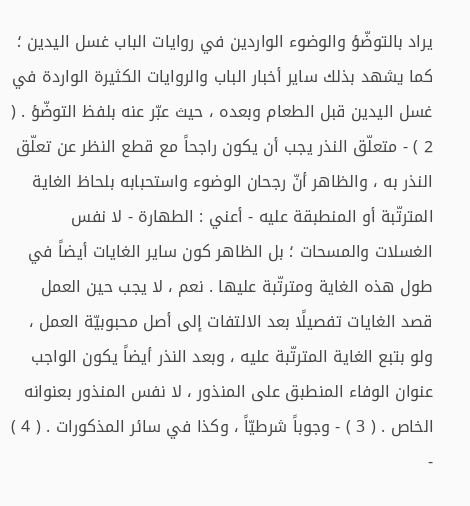يراد بالتوضّؤ والوضوء الواردين في روايات الباب غسل اليدين ؛ كما يشهد بذلك ساير أخبار الباب والروايات الكثيرة الواردة في غسل اليدين قبل الطعام وبعده ، حيث عبّر عنه بلفظ التوضّؤ . ( 2 ) - متعلّق النذر يجب أن يكون راجحاً مع قطع النظر عن تعلّق النذر به ، والظاهر أنّ رجحان الوضوء واستحبابه بلحاظ الغاية المترتّبة أو المنطبقة عليه - أعني : الطهارة - لا نفس الغسلات والمسحات ؛ بل الظاهر كون ساير الغايات أيضاً في طول هذه الغاية ومترتّبة عليها . نعم ، لا يجب حين العمل قصد الغايات تفصيلًا بعد الالتفات إلى أصل محبوبيّة العمل ، ولو بتبع الغاية المترتّبة عليه ، وبعد النذر أيضاً يكون الواجب عنوان الوفاء المنطبق على المنذور ، لا نفس المنذور بعنوانه الخاص . ( 3 ) - وجوباً شرطيّاً ، وكذا في سائر المذكورات . ( 4 ) -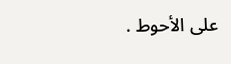على الأحوط .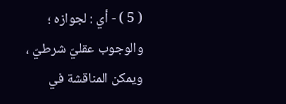( 5 ) - أي : لجوازه ؛ والوجوب عقليّ شرطيّ ، ويمكن المناقشة في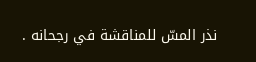نذر المسّ للمناقشة في رجحانه .